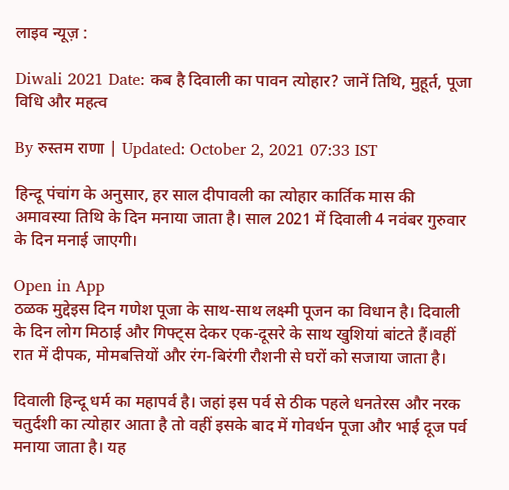लाइव न्यूज़ :

Diwali 2021 Date: कब है दिवाली का पावन त्योहार? जानें तिथि, मुहूर्त, पूजा विधि और महत्व

By रुस्तम राणा | Updated: October 2, 2021 07:33 IST

हिन्दू पंचांग के अनुसार, हर साल दीपावली का त्योहार कार्तिक मास की अमावस्या तिथि के दिन मनाया जाता है। साल 2021 में दिवाली 4 नवंबर गुरुवार के दिन मनाई जाएगी।

Open in App
ठळक मुद्देइस दिन गणेश पूजा के साथ-साथ लक्ष्मी पूजन का विधान है। दिवाली के दिन लोग मिठाई और गिफ्ट्स देकर एक-दूसरे के साथ खुशियां बांटते हैं।वहीं रात में दीपक, मोमबत्तियों और रंग-बिरंगी रौशनी से घरों को सजाया जाता है।

दिवाली हिन्दू धर्म का महापर्व है। जहां इस पर्व से ठीक पहले धनतेरस और नरक चतुर्दशी का त्योहार आता है तो वहीं इसके बाद में गोवर्धन पूजा और भाई दूज पर्व मनाया जाता है। यह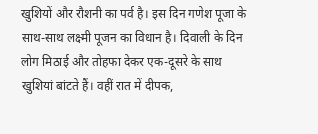खुशियों और रौशनी का पर्व है। इस दिन गणेश पूजा के साथ-साथ लक्ष्मी पूजन का विधान है। दिवाली के दिन लोग मिठाई और तोहफा देकर एक-दूसरे के साथ खुशियां बांटते हैं। वहीं रात में दीपक,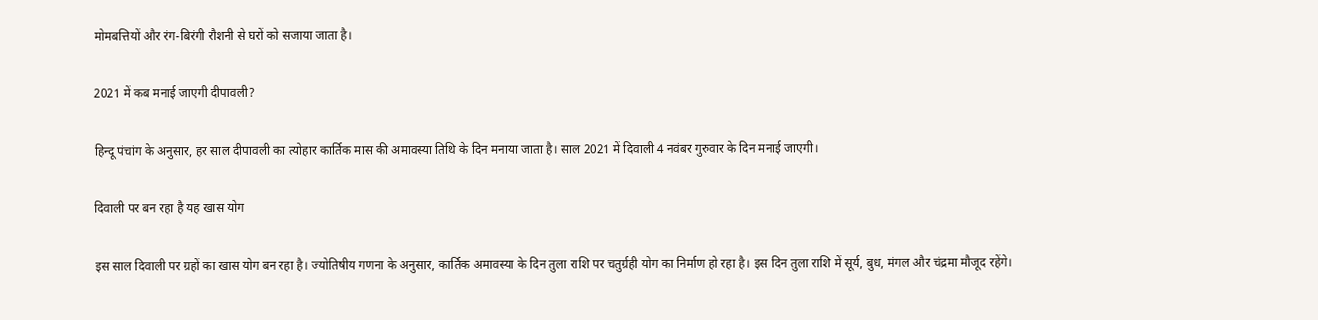मोमबत्तियों और रंग-बिरंगी रौशनी से घरों को सजाया जाता है।

2021 में कब मनाई जाएगी दीपावली?

हिन्दू पंचांग के अनुसार, हर साल दीपावली का त्योहार कार्तिक मास की अमावस्या तिथि के दिन मनाया जाता है। साल 2021 में दिवाली 4 नवंबर गुरुवार के दिन मनाई जाएगी।

दिवाली पर बन रहा है यह खास योग

इस साल दिवाली पर ग्रहों का खास योग बन रहा है। ज्योतिषीय गणना के अनुसार, कार्तिक अमावस्या के दिन तुला राशि पर चतुर्ग्रही योग का निर्माण हो रहा है। इस दिन तुला राशि में सूर्य, बुध, मंगल और चंद्रमा मौजूद रहेंगे।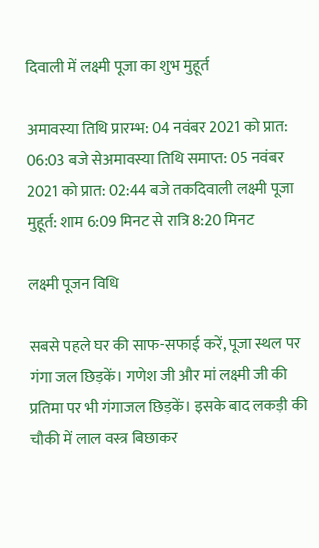दिवाली में लक्ष्मी पूजा का शुभ मुहूर्त

अमावस्या तिथि प्रारम्भ: 04 नवंबर 2021 को प्रात: 06:03 बजे सेअमावस्या तिथि समाप्त: 05 नवंबर 2021 को प्रात: 02:44 बजे तकदिवाली लक्ष्मी पूजा मुहूर्त: शाम 6:09 मिनट से रात्रि 8:20 मिनट

लक्ष्मी पूजन विधि

सबसे पहले घर की साफ-सफाई करें, पूजा स्थल पर गंगा जल छिड़कें। गणेश जी और मां लक्ष्मी जी की प्रतिमा पर भी गंगाजल छिड़कें। इसके बाद लकड़ी की चौकी में लाल वस्त्र बिछाकर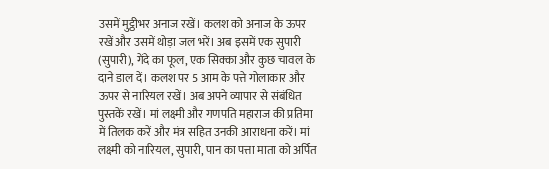उसमें मुट्ठीभर अनाज रखें। कलश को अनाज के ऊपर रखें और उसमें थोड़ा जल भरें। अब इसमें एक सुपारी (सुपारी), गेंदे का फूल, एक सिक्का और कुछ चावल के दाने डाल दें। कलश पर 5 आम के पत्ते गोलाकार और ऊपर से नारियल रखें। अब अपने व्यापार से संबंधित पुस्तकें रखें। मां लक्ष्मी और गणपति महाराज की प्रतिमा में तिलक करें और मंत्र सहित उनकी आराधना करें। मां लक्ष्मी को नारियल, सुपारी, पान का पत्ता माता को अर्पित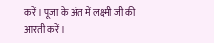करें। पूजा के अंत में लक्ष्मी जी की आरती करें।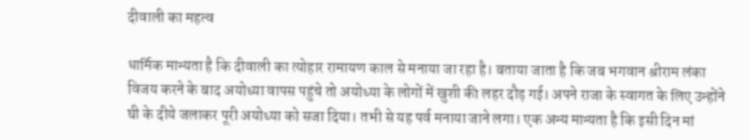दीवाली का महत्व

धार्मिक मान्यता है कि दीवाली का त्योहार रामायण काल से मनाया जा रहा है। बताया जाता है कि जब भगवान श्रीराम लंका विजय करने के बाद अयोध्या वापस पहुंचे तो अयोध्या के लोगों में खुशी की लहर दौड़ गई। अपने राजा के स्वागत के लिए उन्होंने घी के दीये जलाकर पूरी अयोध्या को सजा दिया। तभी से यह पर्व मनाया जाने लगा। एक अन्य मान्यता है कि इसी दिन मां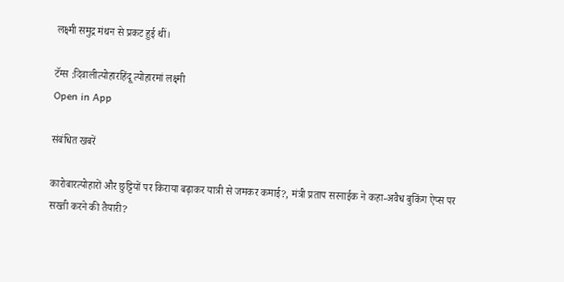लक्ष्मी समुद्र मंथन से प्रकट हुई थीं।

टॅग्स :दिवालीत्योहारहिंदू त्योहारमां लक्ष्मी
Open in App

संबंधित खबरें

कारोबारत्योहारों और छुट्टियों पर किराया बढ़ाकर यात्री से जमकर कमाई?, मंत्री प्रताप सरनाईक ने कहा-अवैध बुकिंग ऐप्स पर सख्ती करने की तैयारी?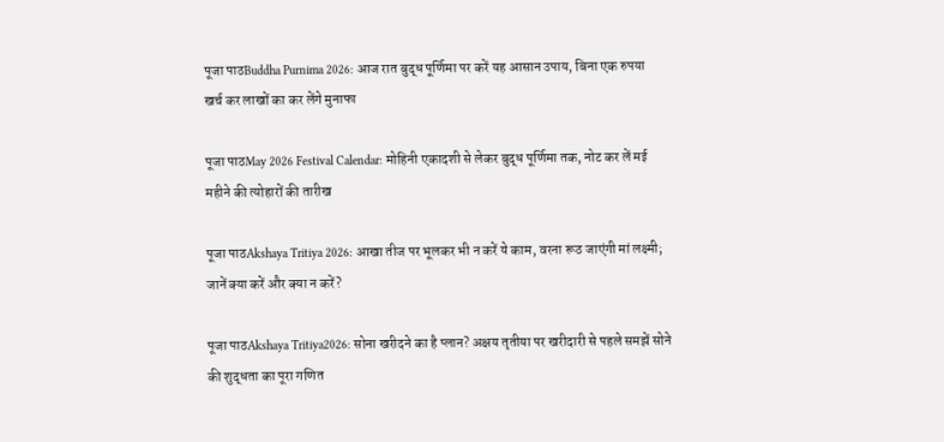पूजा पाठBuddha Purnima 2026: आज रात बुद्ध पूर्णिमा पर करें यह आसान उपाय, बिना एक रुपया खर्च कर लाखों का कर लेंगे मुनाफा

पूजा पाठMay 2026 Festival Calendar: मोहिनी एकादशी से लेकर बुद्ध पूर्णिमा तक, नोट कर लें मई महीने की त्योहारों की तारीख

पूजा पाठAkshaya Tritiya 2026: आखा तीज पर भूलकर भी न करें ये काम, वरना रूठ जाएंगी मां लक्ष्मी; जानें क्या करें और क्या न करें?

पूजा पाठAkshaya Tritiya2026: सोना खरीदने का है प्लान? अक्षय तृतीया पर खरीदारी से पहले समझें सोने की शुद्धता का पूरा गणित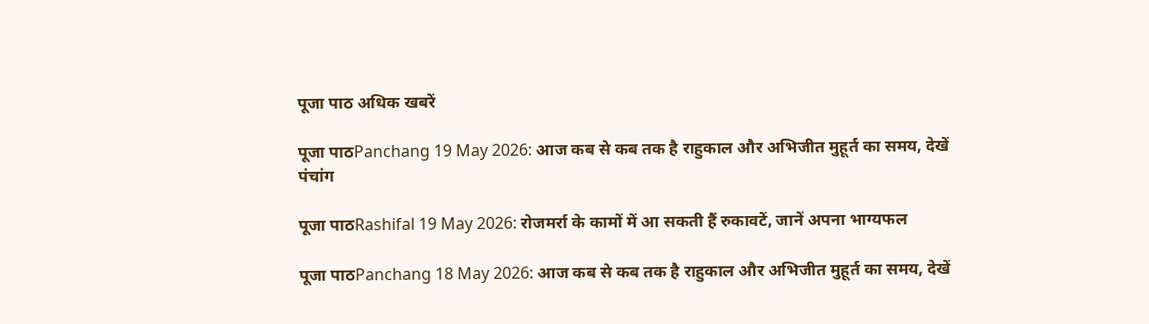पूजा पाठ अधिक खबरें

पूजा पाठPanchang 19 May 2026: आज कब से कब तक है राहुकाल और अभिजीत मुहूर्त का समय, देखें पंचांग

पूजा पाठRashifal 19 May 2026: रोजमर्रा के कामों में आ सकती हैं रुकावटें, जानें अपना भाग्यफल

पूजा पाठPanchang 18 May 2026: आज कब से कब तक है राहुकाल और अभिजीत मुहूर्त का समय, देखें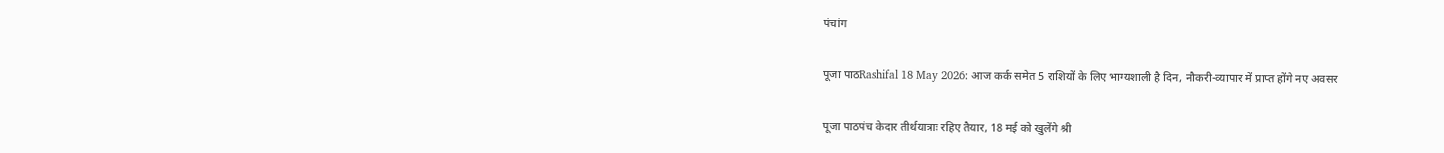पंचांग

पूजा पाठRashifal 18 May 2026: आज कर्क समेत 5 राशियों के लिए भाग्यशाली है दिन, नौकरी-व्यापार में प्राप्त होंगे नए अवसर

पूजा पाठपंच केदार तीर्थयात्राः रहिए तैयार, 18 मई को खुलेंगे श्री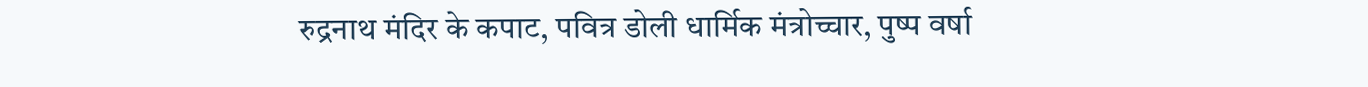रुद्रनाथ मंदिर के कपाट, पवित्र डोली धार्मिक मंत्रोच्चार, पुष्प वर्षा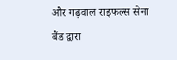और गढ़वाल राइफल्स सेना बैंड द्वारा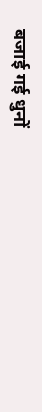बजाई गई धुनों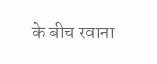के बीच रवाना